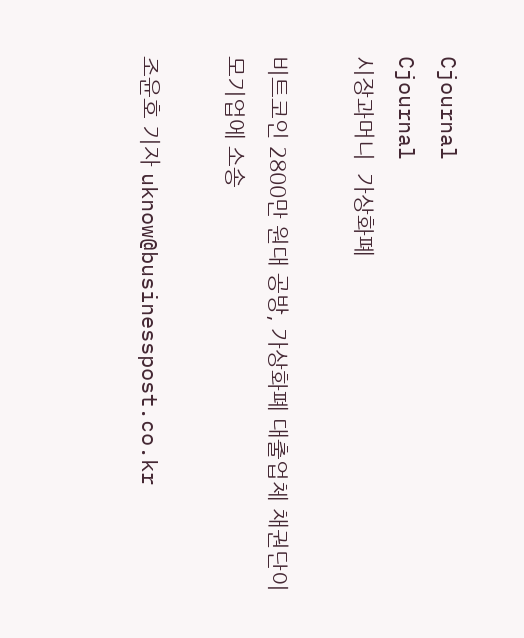Cjournal
Cjournal
시장과머니  가상화폐

비트코인 2800만 원대 공방, 가상화폐 대출업체 채권단이 모기업에 소송

조윤호 기자 uknow@businesspost.co.kr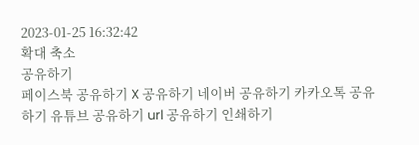2023-01-25 16:32:42
확대 축소
공유하기
페이스북 공유하기 X 공유하기 네이버 공유하기 카카오톡 공유하기 유튜브 공유하기 url 공유하기 인쇄하기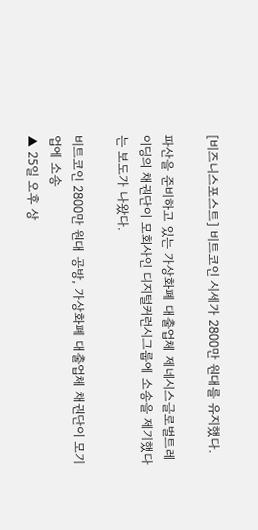[비즈니스포스트] 비트코인 시세가 2800만 원대를 유지했다.

파산을 준비하고 있는 가상화폐 대출업체 제네시스글로벌트레이딩의 채권단이 모회사인 디지털커런시그룹에 소송을 제기했다는 보도가 나왔다.

비트코인 2800만 원대 공방, 가상화폐 대출업체 채권단이 모기업에 소송
▲ 25일 오후 상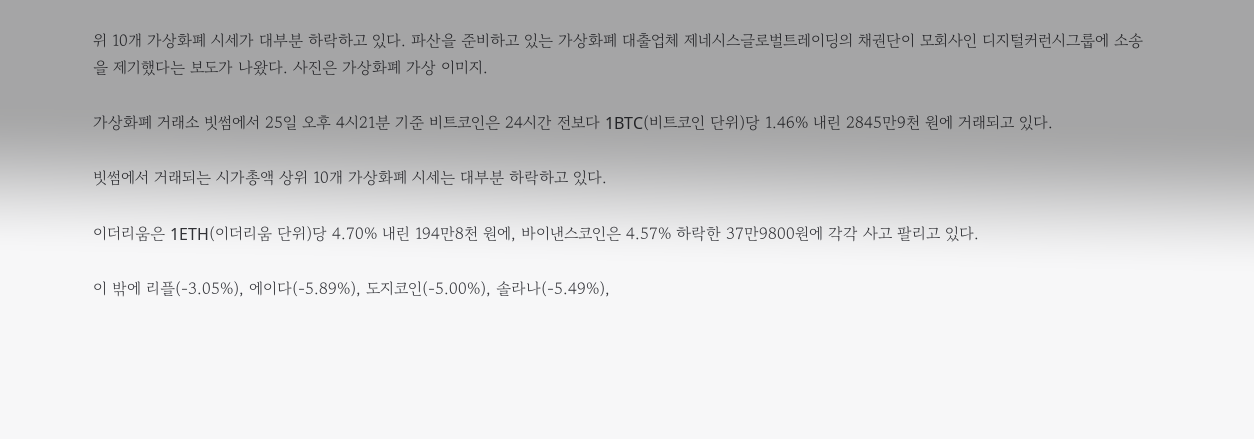위 10개 가상화폐 시세가 대부분 하락하고 있다. 파산을 준비하고 있는 가상화폐 대출업체 제네시스글로벌트레이딩의 채권단이 모회사인 디지털커런시그룹에 소송을 제기했다는 보도가 나왔다. 사진은 가상화폐 가상 이미지.

가상화폐 거래소 빗썸에서 25일 오후 4시21분 기준 비트코인은 24시간 전보다 1BTC(비트코인 단위)당 1.46% 내린 2845만9천 원에 거래되고 있다.

빗썸에서 거래되는 시가총액 상위 10개 가상화폐 시세는 대부분 하락하고 있다.

이더리움은 1ETH(이더리움 단위)당 4.70% 내린 194만8천 원에, 바이낸스코인은 4.57% 하락한 37만9800원에 각각 사고 팔리고 있다.

이 밖에 리플(-3.05%), 에이다(-5.89%), 도지코인(-5.00%), 솔라나(-5.49%),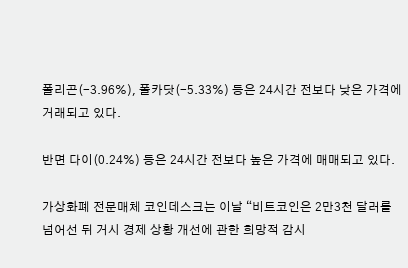폴리곤(-3.96%), 폴카닷(-5.33%) 등은 24시간 전보다 낮은 가격에 거래되고 있다.

반면 다이(0.24%) 등은 24시간 전보다 높은 가격에 매매되고 있다.

가상화폐 전문매체 코인데스크는 이날 “비트코인은 2만3천 달러를 넘어선 뒤 거시 경제 상황 개선에 관한 희망적 감시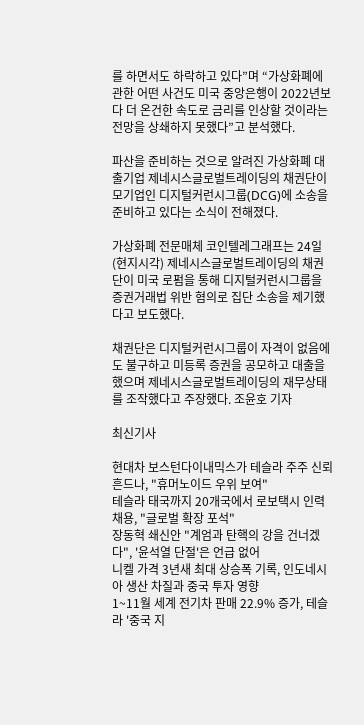를 하면서도 하락하고 있다”며 “가상화폐에 관한 어떤 사건도 미국 중앙은행이 2022년보다 더 온건한 속도로 금리를 인상할 것이라는 전망을 상쇄하지 못했다”고 분석했다.

파산을 준비하는 것으로 알려진 가상화폐 대출기업 제네시스글로벌트레이딩의 채권단이 모기업인 디지털커런시그룹(DCG)에 소송을 준비하고 있다는 소식이 전해졌다.

가상화폐 전문매체 코인텔레그래프는 24일(현지시각) 제네시스글로벌트레이딩의 채권단이 미국 로펌을 통해 디지털커런시그룹을 증권거래법 위반 혐의로 집단 소송을 제기했다고 보도했다.

채권단은 디지털커런시그룹이 자격이 없음에도 불구하고 미등록 증권을 공모하고 대출을 했으며 제네시스글로벌트레이딩의 재무상태를 조작했다고 주장했다. 조윤호 기자

최신기사

현대차 보스턴다이내믹스가 테슬라 주주 신뢰 흔드나, "휴머노이드 우위 보여"
테슬라 태국까지 20개국에서 로보택시 인력 채용, "글로벌 확장 포석"
장동혁 쇄신안 "계엄과 탄핵의 강을 건너겠다", '윤석열 단절'은 언급 없어
니켈 가격 3년새 최대 상승폭 기록, 인도네시아 생산 차질과 중국 투자 영향
1~11월 세계 전기차 판매 22.9% 증가, 테슬라 '중국 지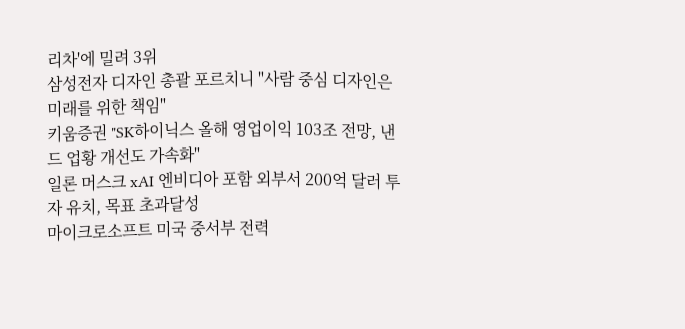리차'에 밀려 3위
삼성전자 디자인 총괄 포르치니 "사람 중심 디자인은 미래를 위한 책임"
키움증권 "SK하이닉스 올해 영업이익 103조 전망, 낸드 업황 개선도 가속화"
일론 머스크 xAI 엔비디아 포함 외부서 200억 달러 투자 유치, 목표 초과달성
마이크로소프트 미국 중서부 전력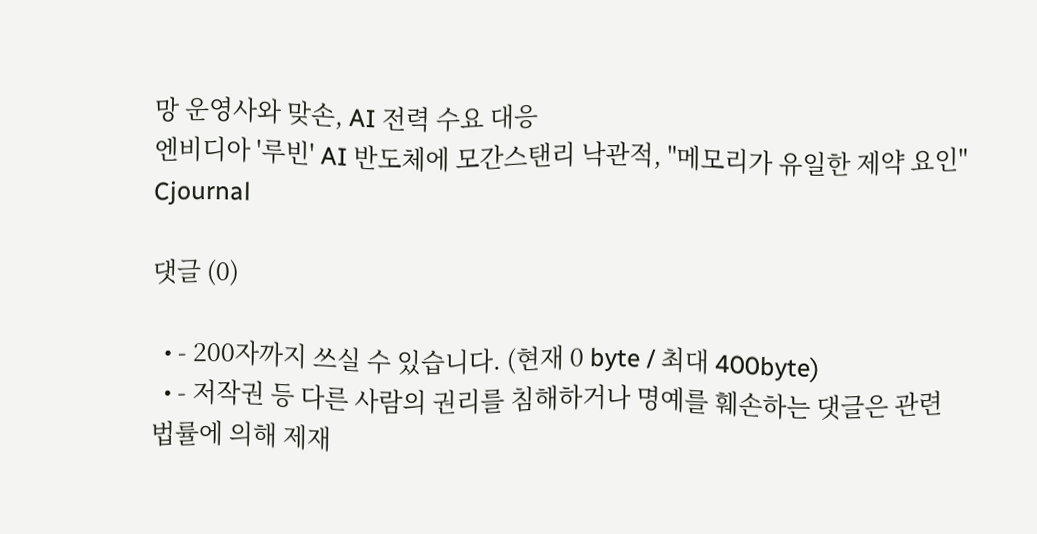망 운영사와 맞손, AI 전력 수요 대응
엔비디아 '루빈' AI 반도체에 모간스탠리 낙관적, "메모리가 유일한 제약 요인"
Cjournal

댓글 (0)

  • - 200자까지 쓰실 수 있습니다. (현재 0 byte / 최대 400byte)
  • - 저작권 등 다른 사람의 권리를 침해하거나 명예를 훼손하는 댓글은 관련 법률에 의해 제재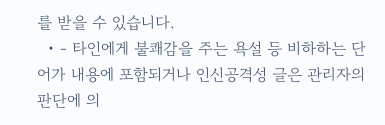를 받을 수 있습니다.
  • - 타인에게 불쾌감을 주는 욕설 등 비하하는 단어가 내용에 포함되거나 인신공격성 글은 관리자의 판단에 의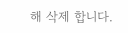해 삭제 합니다.